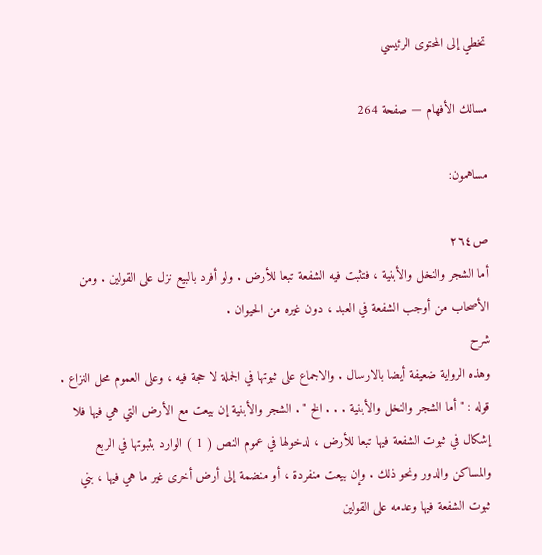تخطي إلى المحتوى الرئيسي

مسالك الأفهام — صفحة 264

مساهمون:

ص٢٦٤
أما الشجر والنخل والأبنية ، فتثبت فيه الشفعة تبعا للأرض . ولو أفرد بالبيع نزل على القولين . ومن الأصحاب من أوجب الشفعة في العبد ، دون غيره من الحيوان .
شرح
وهذه الرواية ضعيفة أيضا بالارسال . والاجماع على ثبوتها في الجملة لا حجة فيه ، وعلى العموم محل النزاع . قوله : " أما الشجر والنخل والأبنية . . . الخ " . الشجر والأبنية إن بيعت مع الأرض التي هي فيها فلا إشكال في ثبوت الشفعة فيها تبعا للأرض ، لدخولها في عموم النص ( 1 ) الوارد بثبوتها في الربع والمساكن والدور ونحو ذلك . وإن بيعت منفردة ، أو منضمة إلى أرض أخرى غير ما هي فيها ، بني ثبوت الشفعة فيها وعدمه على القولين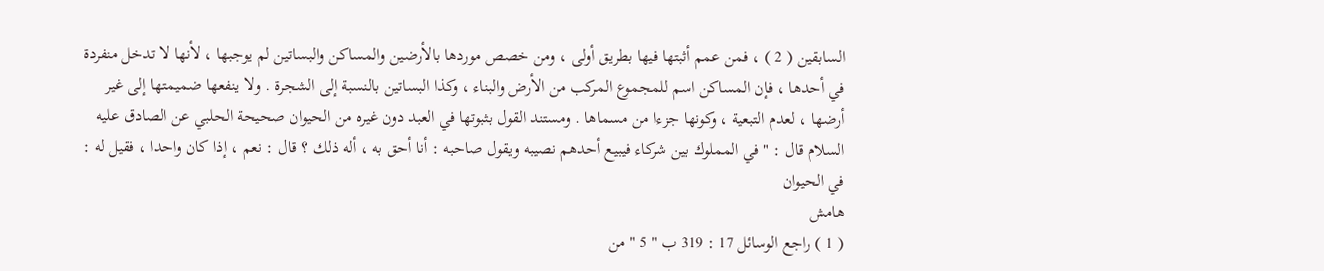السابقين ( 2 ) ، فمن عمم أثبتها فيها بطريق أولى ، ومن خصص موردها بالأرضين والمساكن والبساتين لم يوجبها ، لأنها لا تدخل منفردة في أحدها ، فإن المساكن اسم للمجموع المركب من الأرض والبناء ، وكذا البساتين بالنسبة إلى الشجرة . ولا ينفعها ضميمتها إلى غير أرضها ، لعدم التبعية ، وكونها جزءا من مسماها . ومستند القول بثبوتها في العبد دون غيره من الحيوان صحيحة الحلبي عن الصادق عليه السلام قال : " في المملوك بين شركاء فيبيع أحدهم نصيبه ويقول صاحبه : أنا أحق به ، أله ذلك ؟ قال : نعم ، إذا كان واحدا ، فقيل له : في الحيوان
هامش
( 1 ) راجع الوسائل 17 : 319 ب " 5 " من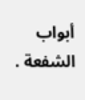أبواب الشفعة .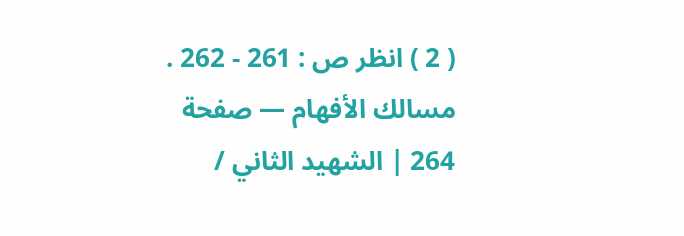( 2 ) انظر ص : 261 - 262 .
مسالك الأفهام — صفحة 264 | الشهيد الثاني /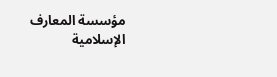مؤسسة المعارف الإسلامية